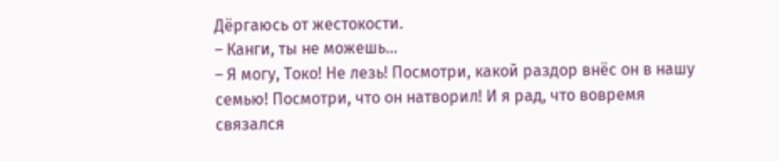Дёргаюсь от жестокости.
– Канги, ты не можешь…
– Я могу, Токо! Не лезь! Посмотри, какой раздор внёс он в нашу семью! Посмотри, что он натворил! И я рад, что вовремя связался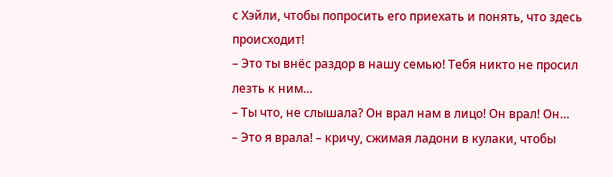с Хэйли, чтобы попросить его приехать и понять, что здесь происходит!
– Это ты внёс раздор в нашу семью! Тебя никто не просил лезть к ним…
– Ты что, не слышала? Он врал нам в лицо! Он врал! Он…
– Это я врала! – кричу, сжимая ладони в кулаки, чтобы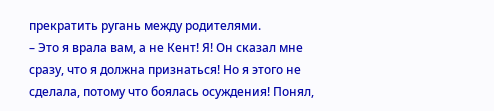прекратить ругань между родителями.
– Это я врала вам, а не Кент! Я! Он сказал мне сразу, что я должна признаться! Но я этого не сделала, потому что боялась осуждения! Понял,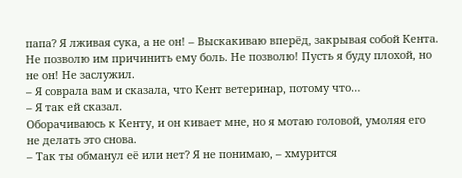папа? Я лживая сука, а не он! – Выскакиваю вперёд, закрывая собой Кента. Не позволю им причинить ему боль. Не позволю! Пусть я буду плохой, но не он! Не заслужил.
– Я соврала вам и сказала, что Кент ветеринар, потому что…
– Я так ей сказал.
Оборачиваюсь к Кенту, и он кивает мне, но я мотаю головой, умоляя его не делать это снова.
– Так ты обманул её или нет? Я не понимаю, – хмурится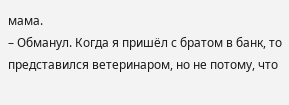мама.
– Обманул. Когда я пришёл с братом в банк, то представился ветеринаром, но не потому, что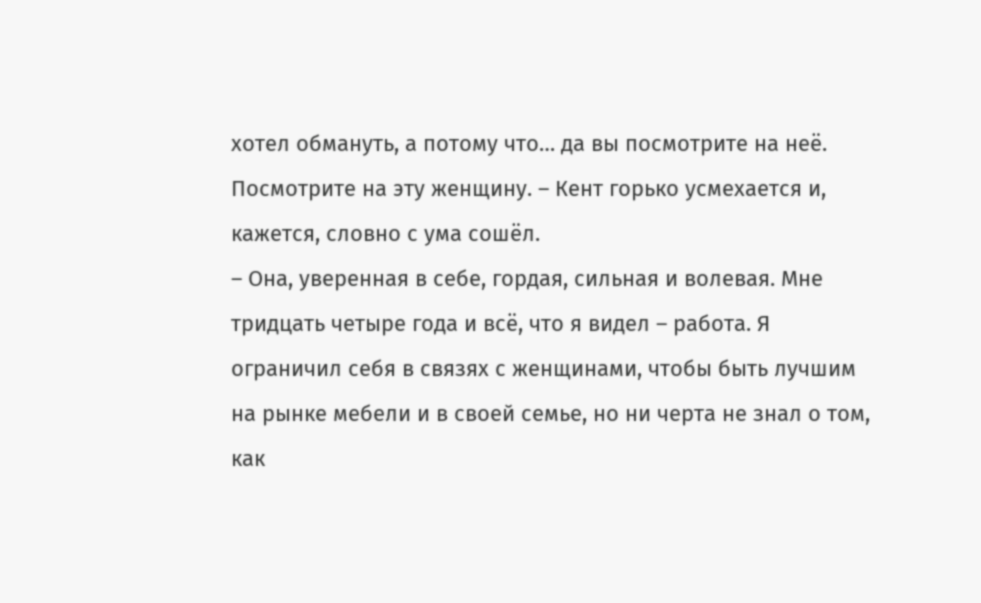хотел обмануть, а потому что… да вы посмотрите на неё. Посмотрите на эту женщину. – Кент горько усмехается и, кажется, словно с ума сошёл.
– Она, уверенная в себе, гордая, сильная и волевая. Мне тридцать четыре года и всё, что я видел – работа. Я ограничил себя в связях с женщинами, чтобы быть лучшим на рынке мебели и в своей семье, но ни черта не знал о том, как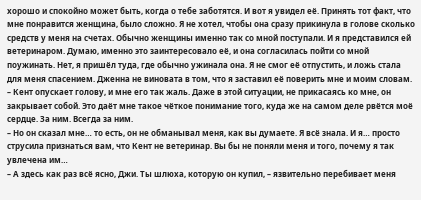хорошо и спокойно может быть, когда о тебе заботятся. И вот я увидел её. Принять тот факт, что мне понравится женщина, было сложно. Я не хотел, чтобы она сразу прикинула в голове сколько средств у меня на счетах. Обычно женщины именно так со мной поступали. И я представился ей ветеринаром. Думаю, именно это заинтересовало её, и она согласилась пойти со мной поужинать. Нет, я пришёл туда, где обычно ужинала она. Я не смог её отпустить, и ложь стала для меня спасением. Дженна не виновата в том, что я заставил её поверить мне и моим словам. – Кент опускает голову, и мне его так жаль. Даже в этой ситуации, не прикасаясь ко мне, он закрывает собой. Это даёт мне такое чёткое понимание того, куда же на самом деле рвётся моё сердце. За ним. Всегда за ним.
– Но он сказал мне… то есть, он не обманывал меня, как вы думаете. Я всё знала. И я… просто струсила признаться вам, что Кент не ветеринар. Вы бы не поняли меня и того, почему я так увлечена им…
– А здесь как раз всё ясно, Джи. Ты шлюха, которую он купил, – язвительно перебивает меня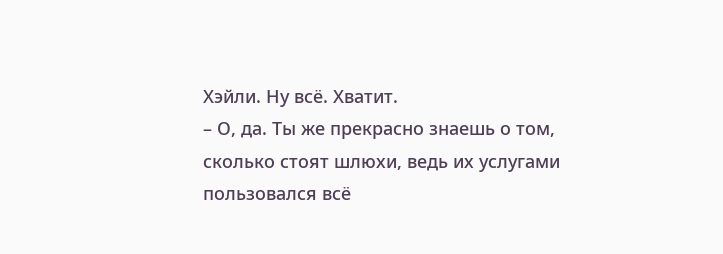Хэйли. Ну всё. Хватит.
– О, да. Ты же прекрасно знаешь о том, сколько стоят шлюхи, ведь их услугами пользовался всё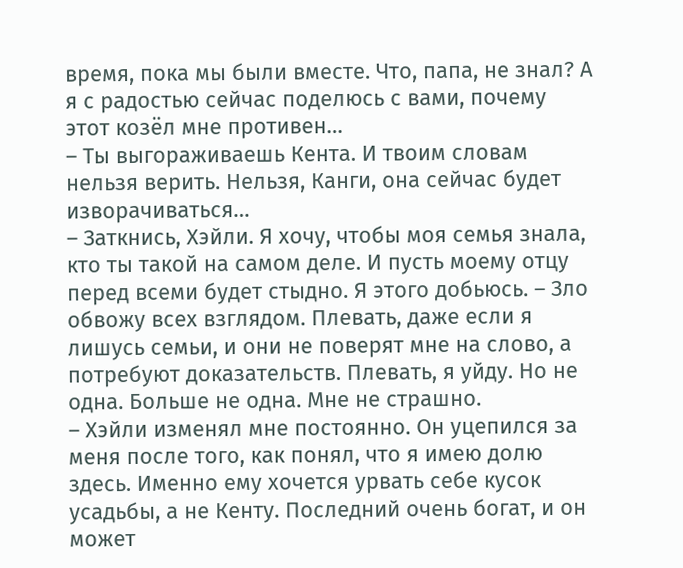время, пока мы были вместе. Что, папа, не знал? А я с радостью сейчас поделюсь с вами, почему этот козёл мне противен…
– Ты выгораживаешь Кента. И твоим словам нельзя верить. Нельзя, Канги, она сейчас будет изворачиваться…
– Заткнись, Хэйли. Я хочу, чтобы моя семья знала, кто ты такой на самом деле. И пусть моему отцу перед всеми будет стыдно. Я этого добьюсь. – Зло обвожу всех взглядом. Плевать, даже если я лишусь семьи, и они не поверят мне на слово, а потребуют доказательств. Плевать, я уйду. Но не одна. Больше не одна. Мне не страшно.
– Хэйли изменял мне постоянно. Он уцепился за меня после того, как понял, что я имею долю здесь. Именно ему хочется урвать себе кусок усадьбы, а не Кенту. Последний очень богат, и он может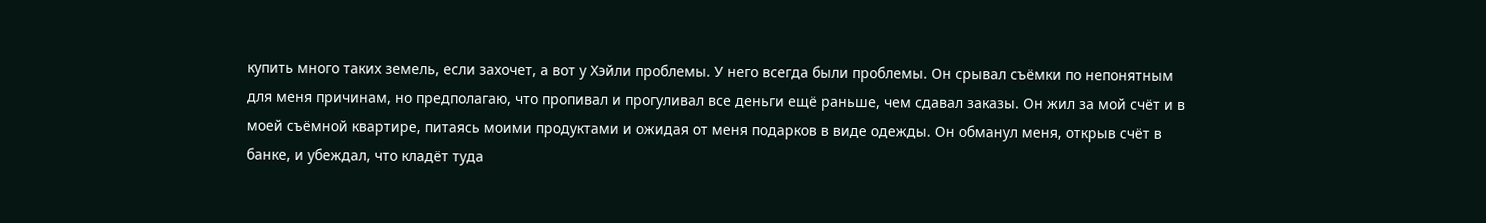купить много таких земель, если захочет, а вот у Хэйли проблемы. У него всегда были проблемы. Он срывал съёмки по непонятным для меня причинам, но предполагаю, что пропивал и прогуливал все деньги ещё раньше, чем сдавал заказы. Он жил за мой счёт и в моей съёмной квартире, питаясь моими продуктами и ожидая от меня подарков в виде одежды. Он обманул меня, открыв счёт в банке, и убеждал, что кладёт туда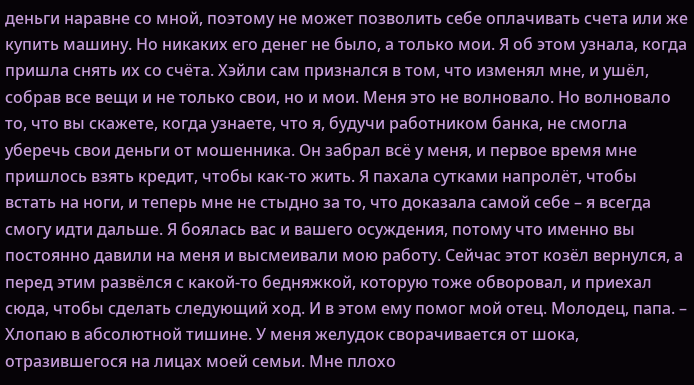деньги наравне со мной, поэтому не может позволить себе оплачивать счета или же купить машину. Но никаких его денег не было, а только мои. Я об этом узнала, когда пришла снять их со счёта. Хэйли сам признался в том, что изменял мне, и ушёл, собрав все вещи и не только свои, но и мои. Меня это не волновало. Но волновало то, что вы скажете, когда узнаете, что я, будучи работником банка, не смогла уберечь свои деньги от мошенника. Он забрал всё у меня, и первое время мне пришлось взять кредит, чтобы как-то жить. Я пахала сутками напролёт, чтобы встать на ноги, и теперь мне не стыдно за то, что доказала самой себе – я всегда смогу идти дальше. Я боялась вас и вашего осуждения, потому что именно вы постоянно давили на меня и высмеивали мою работу. Сейчас этот козёл вернулся, а перед этим развёлся с какой-то бедняжкой, которую тоже обворовал, и приехал сюда, чтобы сделать следующий ход. И в этом ему помог мой отец. Молодец, папа. – Хлопаю в абсолютной тишине. У меня желудок сворачивается от шока, отразившегося на лицах моей семьи. Мне плохо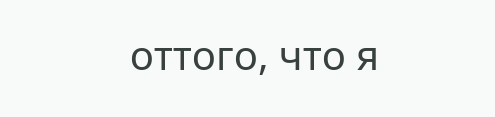оттого, что я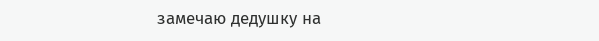замечаю дедушку на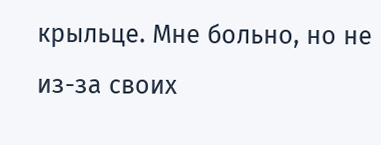крыльце. Мне больно, но не из-за своих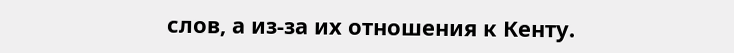слов, а из-за их отношения к Кенту.